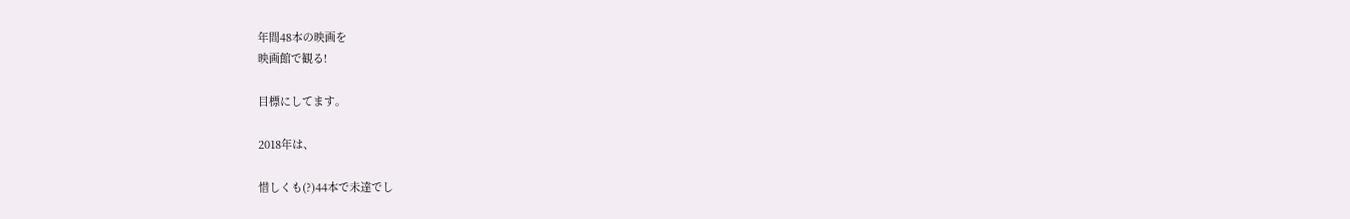年間48本の映画を
映画館で観る!

目標にしてます。

2018年は、

惜しくも(?)44本で未達でし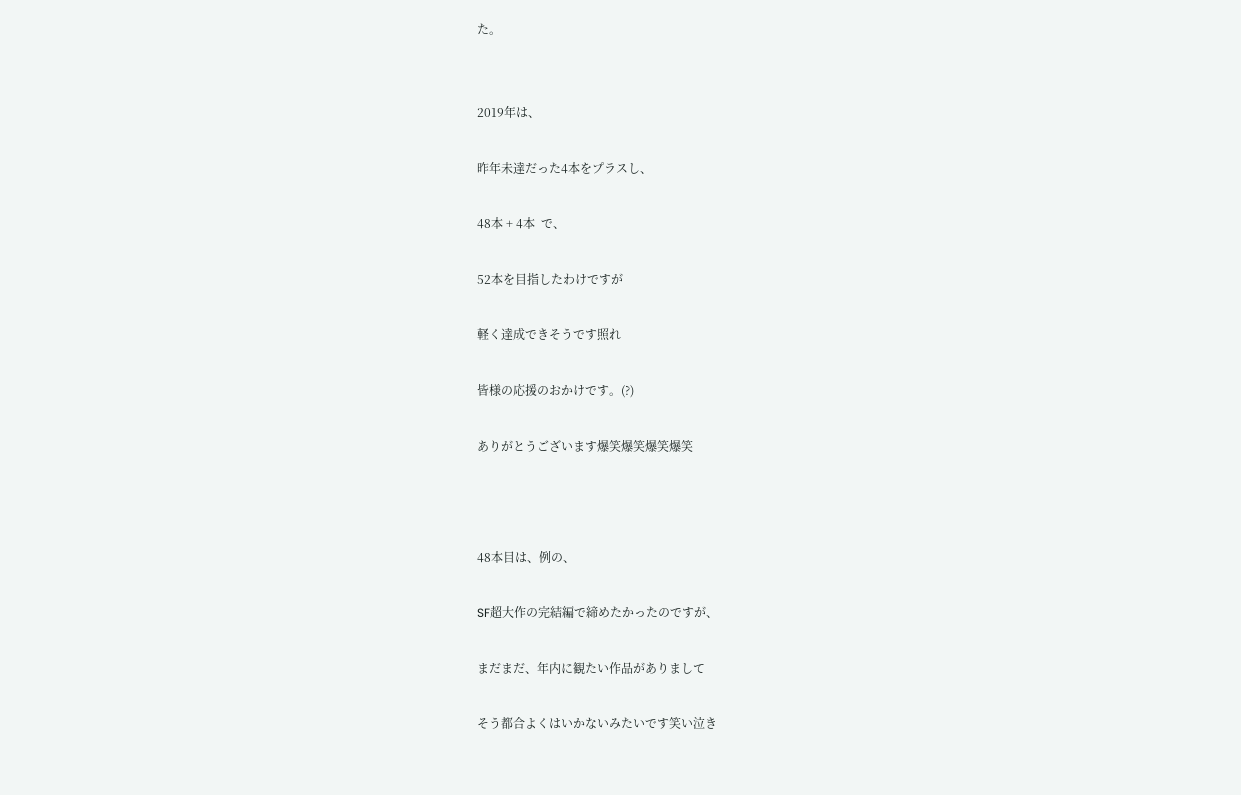た。


2019年は、

昨年未達だった4本をプラスし、

48本 + 4本  で、

52本を目指したわけですが

軽く達成できそうです照れ

皆様の応援のおかけです。(?)

ありがとうございます爆笑爆笑爆笑爆笑



48本目は、例の、

SF超大作の完結編で締めたかったのですが、

まだまだ、年内に観たい作品がありまして

そう都合よくはいかないみたいです笑い泣き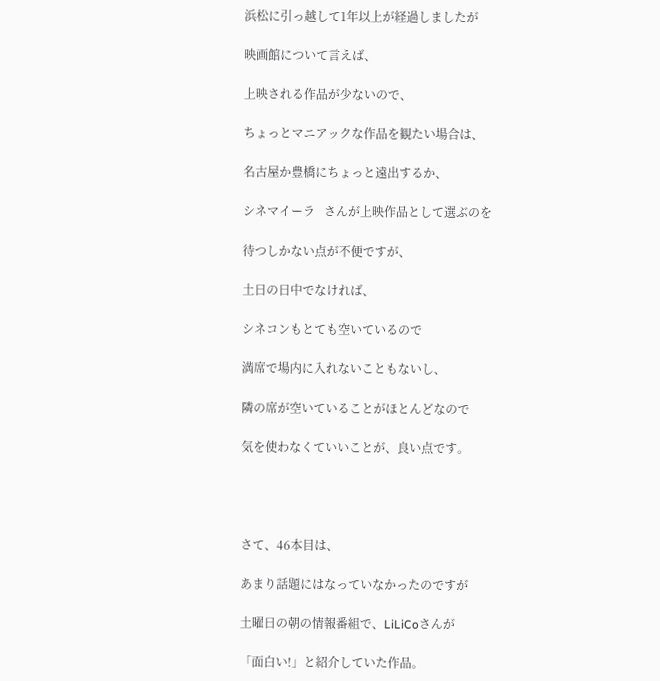浜松に引っ越して1年以上が経過しましたが

映画館について言えば、

上映される作品が少ないので、

ちょっとマニアックな作品を観たい場合は、

名古屋か豊橋にちょっと遠出するか、

シネマイーラ   さんが上映作品として選ぶのを

待つしかない点が不便ですが、

土日の日中でなければ、

シネコンもとても空いているので

満席で場内に入れないこともないし、

隣の席が空いていることがほとんどなので

気を使わなくていいことが、良い点です。




さて、46本目は、

あまり話題にはなっていなかったのですが

土曜日の朝の情報番組で、LiLiCoさんが

「面白い!」と紹介していた作品。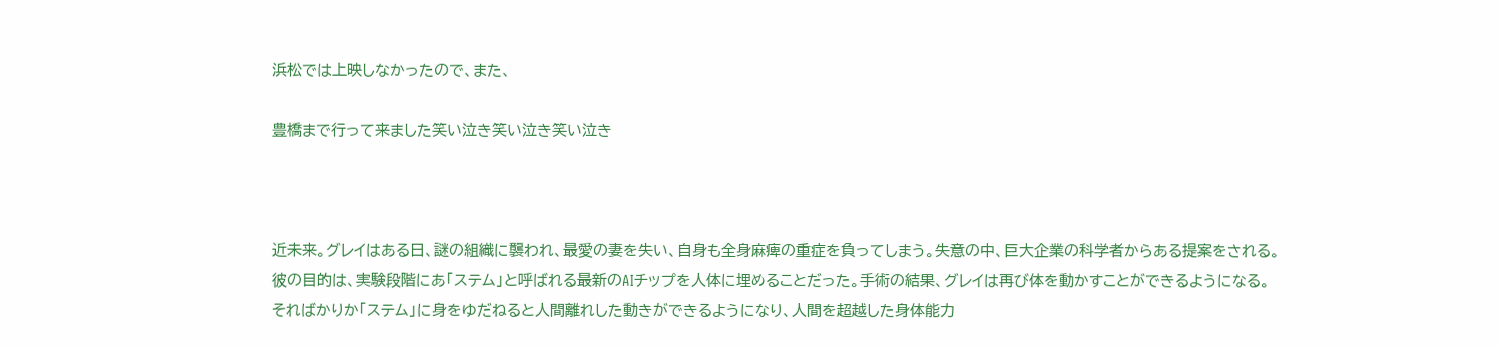浜松では上映しなかったので、また、

豊橋まで行って来ました笑い泣き笑い泣き笑い泣き



近未来。グレイはある日、謎の組織に襲われ、最愛の妻を失い、自身も全身麻痺の重症を負ってしまう。失意の中、巨大企業の科学者からある提案をされる。彼の目的は、実験段階にあ「ステム」と呼ばれる最新のAIチップを人体に埋めることだった。手術の結果、グレイは再び体を動かすことができるようになる。そればかりか「ステム」に身をゆだねると人間離れした動きができるようになり、人間を超越した身体能力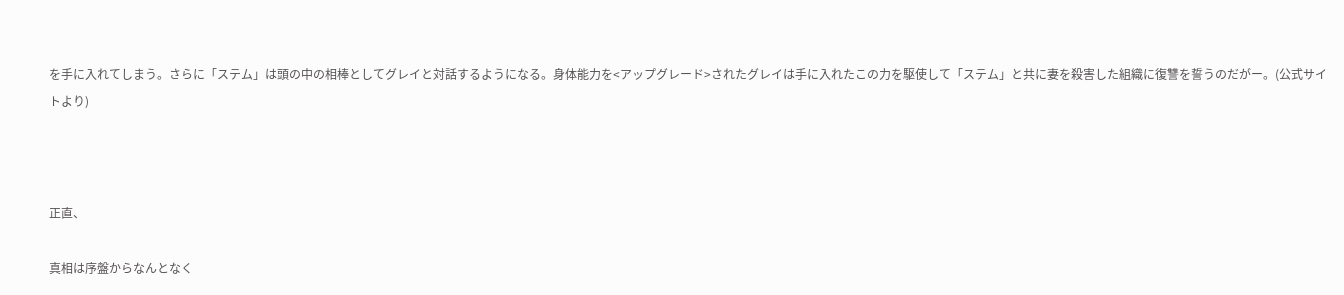を手に入れてしまう。さらに「ステム」は頭の中の相棒としてグレイと対話するようになる。身体能力を<アップグレード>されたグレイは手に入れたこの力を駆使して「ステム」と共に妻を殺害した組織に復讐を誓うのだがー。(公式サイトより)



正直、

真相は序盤からなんとなく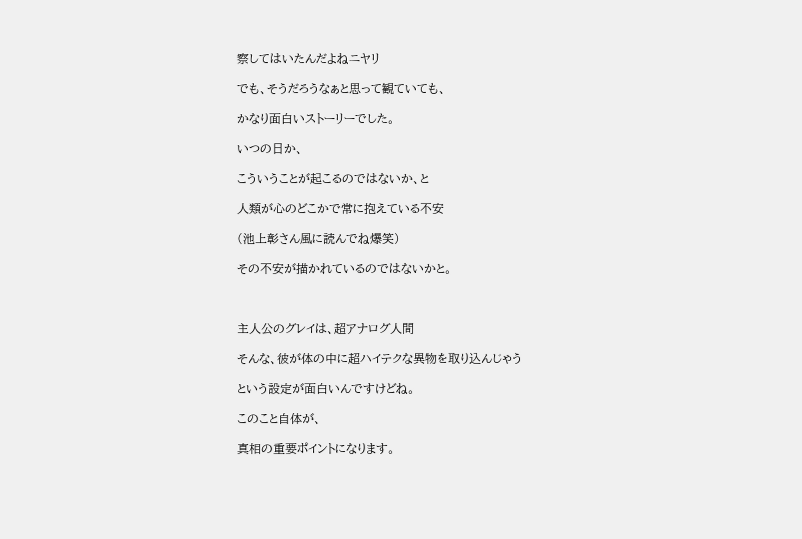察してはいたんだよねニヤリ

でも、そうだろうなぁと思って観ていても、

かなり面白いストーリーでした。

いつの日か、

こういうことが起こるのではないか、と

人類が心のどこかで常に抱えている不安

(池上彰さん風に読んでね爆笑)

その不安が描かれているのではないかと。



主人公のグレイは、超アナログ人間

そんな、彼が体の中に超ハイテクな異物を取り込んじゃう

という設定が面白いんですけどね。

このこと自体が、

真相の重要ポイントになります。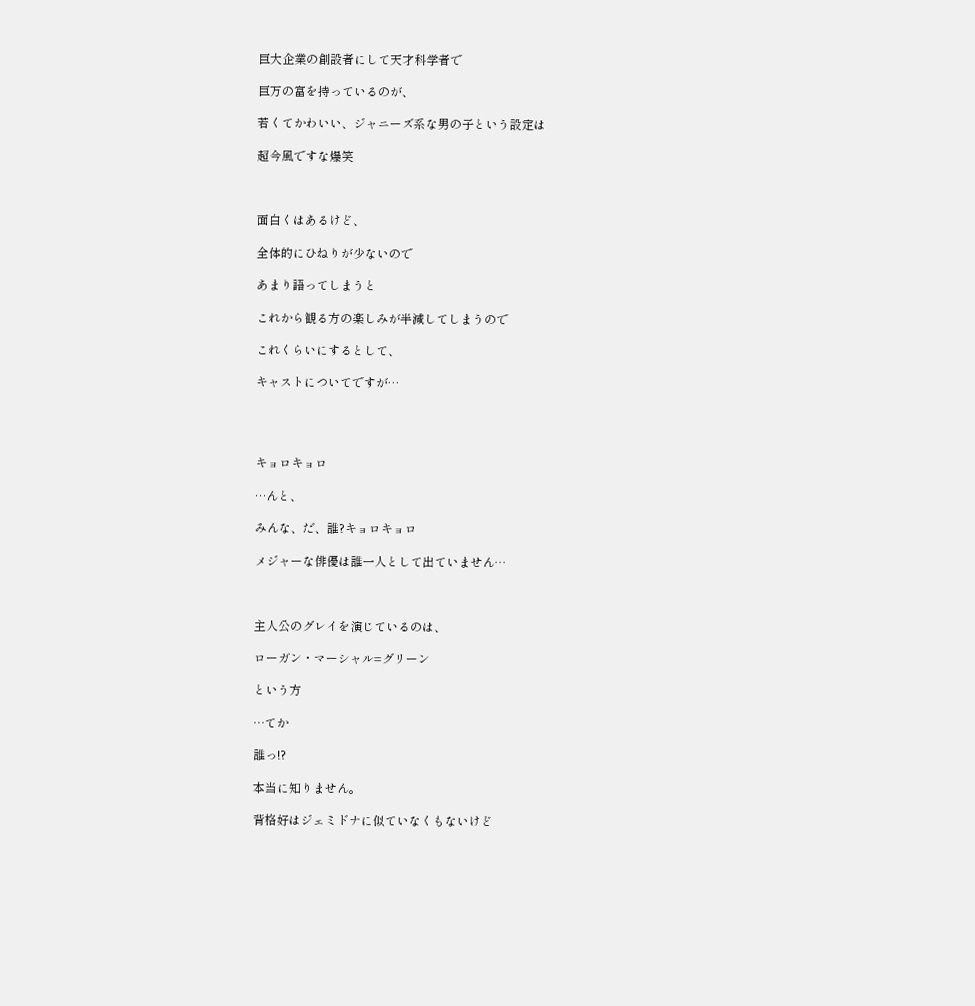巨大企業の創設者にして天才科学者で

巨万の富を持っているのが、

若くてかわいい、ジャニーズ系な男の子という設定は

超今風ですな爆笑



面白くはあるけど、

全体的にひねりが少ないので

あまり語ってしまうと

これから観る方の楽しみが半減してしまうので

これくらいにするとして、

キャストについてですが…




キョロキョロ

…んと、

みんな、だ、誰?キョロキョロ

メジャーな俳優は誰一人として出ていません…



主人公のグレイを演じているのは、

ローガン・マーシャル=グリーン

という方

…てか

誰っ!?

本当に知りません。

背格好はジェミドナに似ていなくもないけど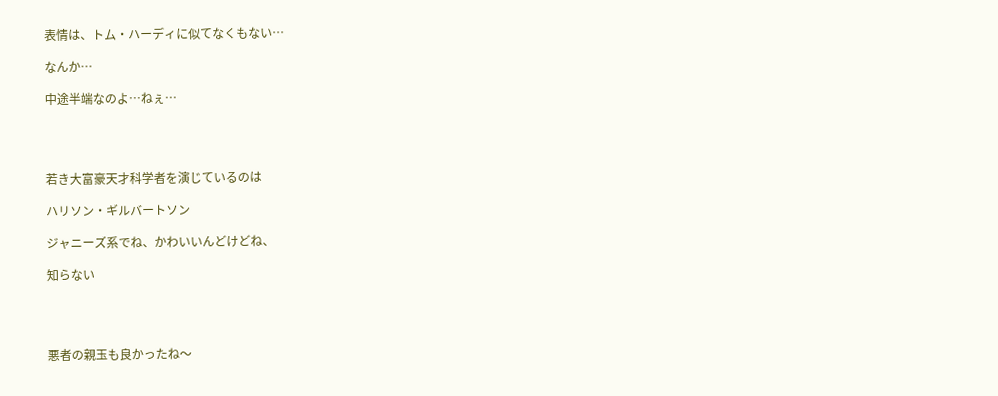表情は、トム・ハーディに似てなくもない…

なんか…

中途半端なのよ…ねぇ…




若き大富豪天才科学者を演じているのは

ハリソン・ギルバートソン

ジャニーズ系でね、かわいいんどけどね、

知らない




悪者の親玉も良かったね〜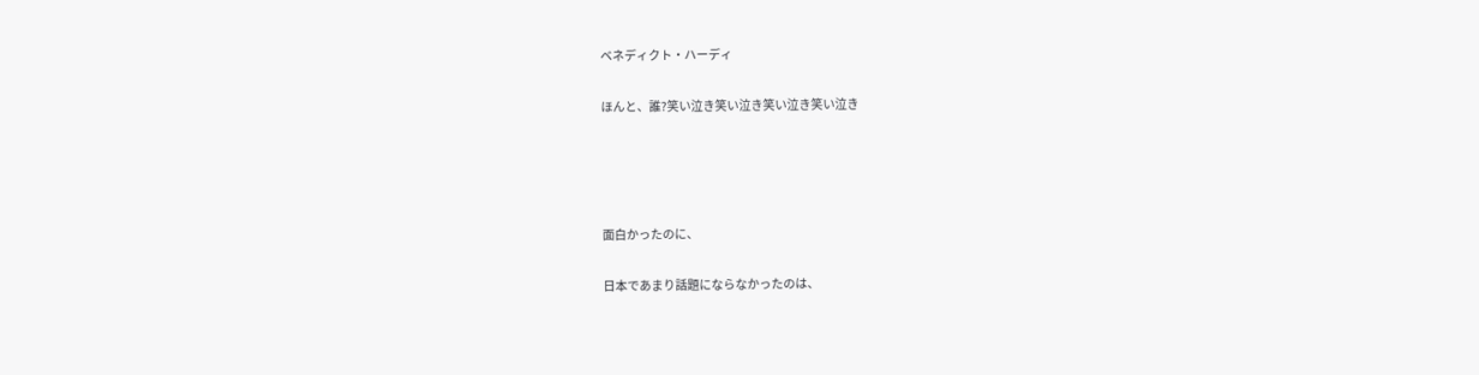ベネディクト・ハーディ

ほんと、誰?笑い泣き笑い泣き笑い泣き笑い泣き




面白かったのに、

日本であまり話題にならなかったのは、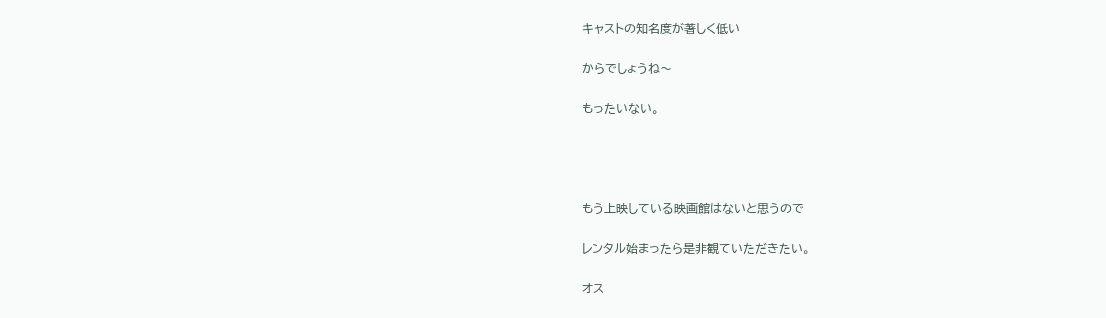キャストの知名度が著しく低い

からでしょうね〜

もったいない。




もう上映している映画館はないと思うので

レンタル始まったら是非観ていただきたい。

オス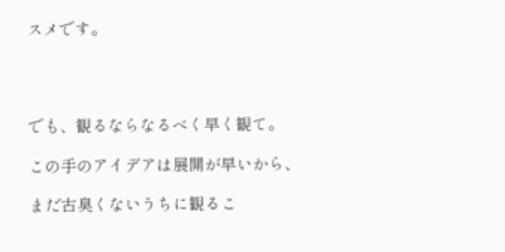スメです。




でも、観るならなるべく早く観て。

この手のアイデアは展開が早いから、

まだ古臭くないうちに観るこ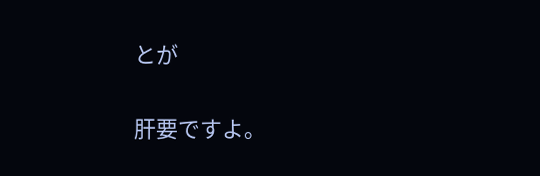とが

肝要ですよ。